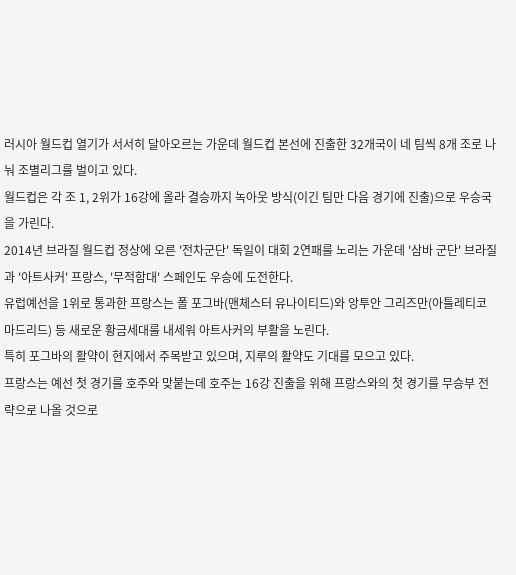러시아 월드컵 열기가 서서히 달아오르는 가운데 월드컵 본선에 진출한 32개국이 네 팀씩 8개 조로 나눠 조별리그를 벌이고 있다.
월드컵은 각 조 1, 2위가 16강에 올라 결승까지 녹아웃 방식(이긴 팀만 다음 경기에 진출)으로 우승국을 가린다.
2014년 브라질 월드컵 정상에 오른 '전차군단' 독일이 대회 2연패를 노리는 가운데 '삼바 군단' 브라질과 '아트사커' 프랑스, '무적함대' 스페인도 우승에 도전한다.
유럽예선을 1위로 통과한 프랑스는 폴 포그바(맨체스터 유나이티드)와 앙투안 그리즈만(아틀레티코 마드리드) 등 새로운 황금세대를 내세워 아트사커의 부활을 노린다.
특히 포그바의 활약이 현지에서 주목받고 있으며, 지루의 활약도 기대를 모으고 있다.
프랑스는 예선 첫 경기를 호주와 맞붙는데 호주는 16강 진출을 위해 프랑스와의 첫 경기를 무승부 전략으로 나올 것으로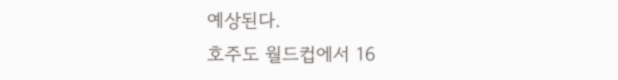예상된다.
호주도 월드컵에서 16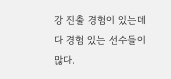강 진출 경험이 있는데다 경험 있는 선수들이 많다.